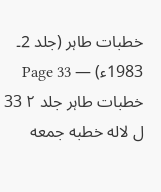خطبات طاہر (جلد 2۔ 1983ء) — Page 33
خطبات طاہر جلد ۲ 33 ل لاله خطبه جمعه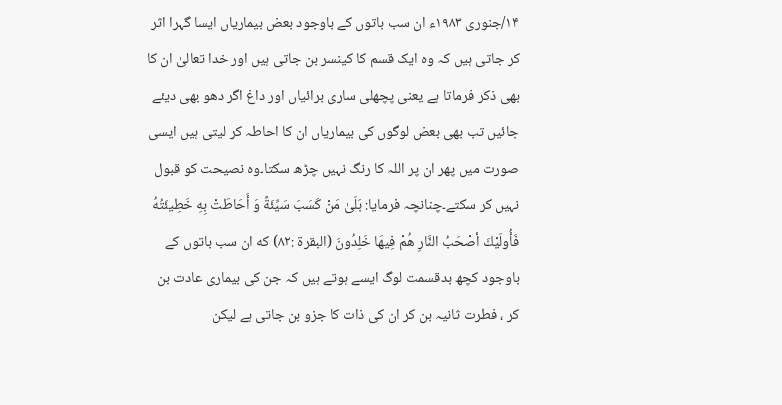۱۴/جنوری ۱۹۸۳ء ان سب باتوں کے باوجود بعض بیماریاں ایسا گہرا اثر کر جاتی ہیں کہ وہ ایک قسم کا کینسر بن جاتی ہیں اور خدا تعالیٰ ان کا بھی ذکر فرماتا ہے یعنی پچھلی ساری برائیاں اور داغ اگر دھو بھی دیئے جائیں تب بھی بعض لوگوں کی بیماریاں ان کا احاطہ کر لیتی ہیں ایسی صورت میں پھر ان پر اللہ کا رنگ نہیں چڑھ سکتا۔وہ نصیحت کو قبول نہیں کر سکتے۔چنانچہ فرمایا: بَلَىٰ مَنْ كَسَبَ سَيِّئَةً وَ أَحَاطَتْ بِهِ خَطِيئَتُهُ فَأُولَيْكَ أصْحَبُ النَّارِ هُمْ فِيهَا خَلِدُونَ (البقرة :٨٢) که ان سب باتوں کے باوجود کچھ بدقسمت لوگ ایسے ہوتے ہیں کہ جن کی بیماری عادت بن کر ، فطرت ثانیہ بن کر ان کی ذات کا جزو بن جاتی ہے لیکن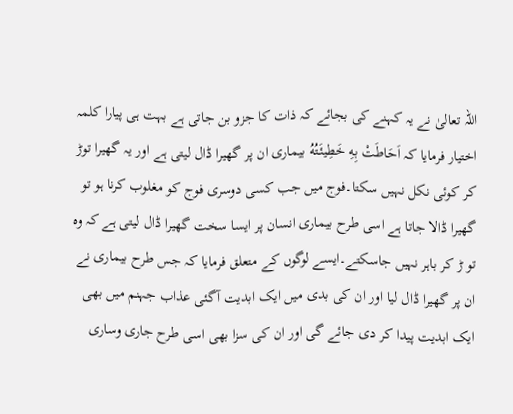اللہ تعالیٰ نے یہ کہنے کی بجائے کہ ذات کا جزو بن جاتی ہے بہت ہی پیارا کلمہ اختیار فرمایا کہ اَحَاطَتْ بِهِ خَطِيئَتُهُ بیماری ان پر گھیرا ڈال لیتی ہے اور یہ گھیرا توڑ کر کوئی نکل نہیں سکتا۔فوج میں جب کسی دوسری فوج کو مغلوب کرنا ہو تو گھیرا ڈالا جاتا ہے اسی طرح بیماری انسان پر ایسا سخت گھیرا ڈال لیتی ہے کہ وہ تو ڑ کر باہر نہیں جاسکتے۔ایسے لوگوں کے متعلق فرمایا کہ جس طرح بیماری نے ان پر گھیرا ڈال لیا اور ان کی بدی میں ایک ابدیت آگئی عذاب جہنم میں بھی ایک ابدیت پیدا کر دی جائے گی اور ان کی سزا بھی اسی طرح جاری وساری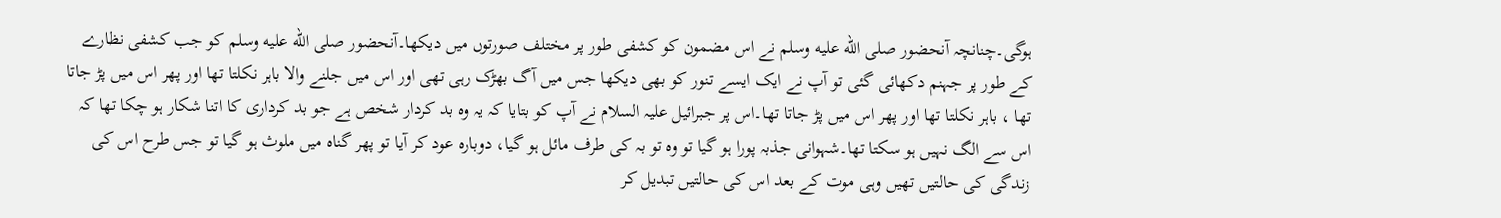ہوگی۔چنانچہ آنحضور صلى الله عليه وسلم نے اس مضمون کو کشفی طور پر مختلف صورتوں میں دیکھا۔آنحضور صلى الله عليه وسلم کو جب کشفی نظارے کے طور پر جہنم دکھائی گئی تو آپ نے ایک ایسے تنور کو بھی دیکھا جس میں آگ بھڑک رہی تھی اور اس میں جلنے والا باہر نکلتا تھا اور پھر اس میں پڑ جاتا تھا ، باہر نکلتا تھا اور پھر اس میں پڑ جاتا تھا۔اس پر جبرائیل علیہ السلام نے آپ کو بتایا کہ یہ وہ بد کردار شخص ہے جو بد کرداری کا اتنا شکار ہو چکا تھا کہ اس سے الگ نہیں ہو سکتا تھا۔شہوانی جذبہ پورا ہو گیا تو وہ تو بہ کی طرف مائل ہو گیا، دوبارہ عود کر آیا تو پھر گناہ میں ملوث ہو گیا تو جس طرح اس کی زندگی کی حالتیں تھیں وہی موت کے بعد اس کی حالتیں تبدیل کر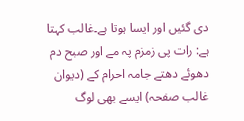دی گئیں اور ایسا ہوتا ہے۔غالب کہتا ہے: رات پی زمزم پہ مے اور صبح دم دھوئے دھتے جامہ احرام کے (دیوان غالب صفحہ) ایسے بھی لوگ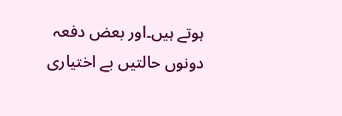ہوتے ہیں۔اور بعض دفعہ دونوں حالتیں بے اختیاری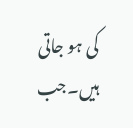کی ہو جاتی ہیں۔جب